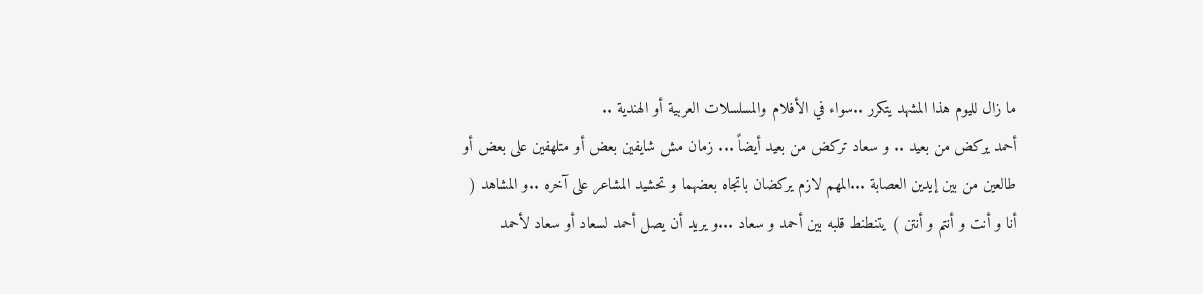ما زال لليوم هذا المشهد يتكرر ..سواء في الأفلام والمسلسلات العربية أو الهندية ..
أحمد يركض من بعيد .. و سعاد تركض من بعيد أيضاً ... زمان مش شايفين بعض أو متلهفين على بعض أو طالعين من بين إيدين العصابة ...المهم لازم يركضان باتجاه بعضهما و تحشيد المشاعر على آخره ..و المشاهد ( أنا و أنت و أنتم و أنتن ) يتنطنط قلبه بين أحمد و سعاد ...و يريد أن يصل أحمد لسعاد أو سعاد لأحمد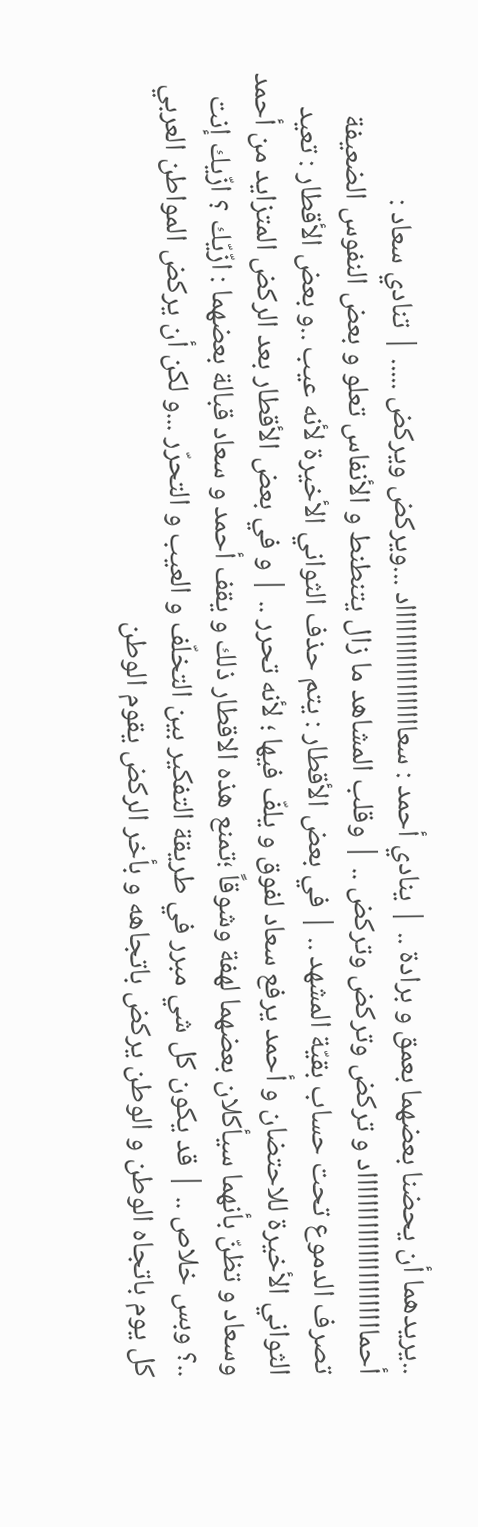..يريدهما أن يحضنا بعضهما بعمق و برادة .. | ينادي أحمد : سعااااااااااااااااااد ...ويركض ويركض ..... | تنادي سعاد : أحماااااااااااااااااااااااد و تركض وتركض وتركض .. | وقلب المشاهد ما زال يتنطنط و الأنفاس تعلو و بعض النفوس الضعيفة تصرف الدموع تحت حساب بقيّة المشهد .. | في بعض الأقطار : يتم حذف الثواني الأخيرة لأنه عيب ..و بعض الأقطار : تعيد الثواني الأخيرة للاحتضان و أحمد يرفع سعاد لفوق و يلفّ فيها ؛ لأنه تحرر .. | و في بعض الأقطار بعد الركض المتزايد من أحمد وسعاد و تظنّ بأنهما سيأكلان بعضهما لهفة وشوقاً ؛تمنع هذه الاقطار ذلك و يقف أحمد و سعاد قبالة بعضهما : ازّيّك ؟ ازّيك إنت ..؟ وبس خلاص .. | قد يكون كل شي مبرر في طريقة التفكير بين التخلّف و العيب و التحرّر ...و لكن أن يركض المواطن العربي كل يوم باتجاه الوطن و الوطن يركض باتجاهه و بأخر الركض يقوم الوطن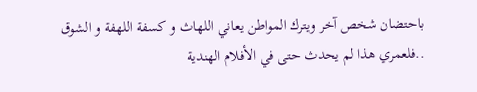باحتضان شخص آخر ويترك المواطن يعاني اللهاث و كسفة اللهفة و الشوق ..فلعمري هذا لم يحدث حتى في الأفلام الهندية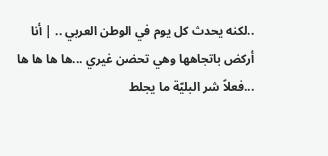..لكنه يحدث كل يوم في الوطن العربي .. | أنا أركض باتجاهها وهي تحضن غيري ...ها ها ها ها ...فعلاً شر البليّة ما يجلط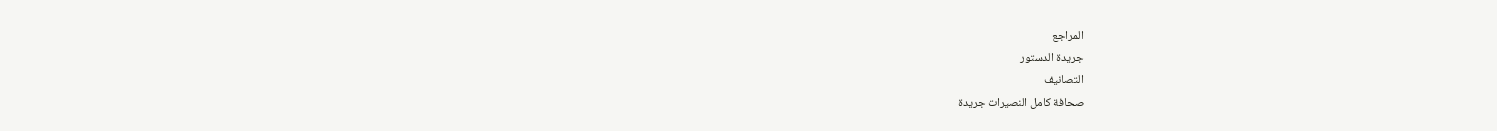المراجع
جريدة الدستور
التصانيف
صحافة كامل النصيرات جريدة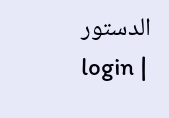الدستور
login |